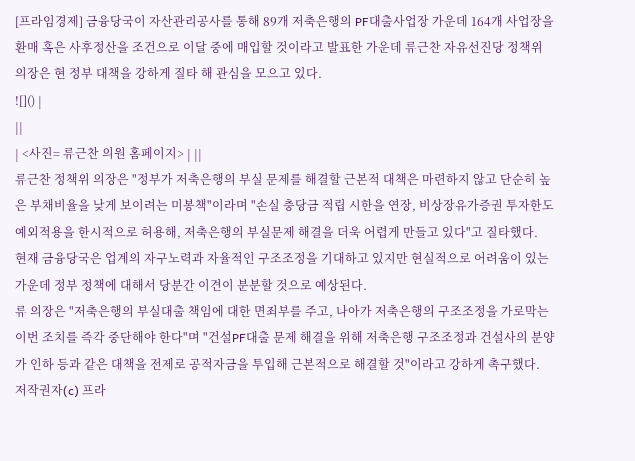[프라임경제] 금융당국이 자산관리공사를 통해 89개 저축은행의 PF대출사업장 가운데 164개 사업장을 환매 혹은 사후정산을 조건으로 이달 중에 매입할 것이라고 발표한 가운데 류근찬 자유선진당 정책위 의장은 현 정부 대책을 강하게 질타 해 관심을 모으고 있다.
![]() |
||
| <사진= 류근찬 의원 홈페이지> | ||
류근찬 정책위 의장은 "정부가 저축은행의 부실 문제를 해결할 근본적 대책은 마련하지 않고 단순히 높은 부채비율을 낮게 보이려는 미봉책"이라며 "손실 충당금 적립 시한을 연장, 비상장유가증권 투자한도 예외적용을 한시적으로 허용해, 저축은행의 부실문제 해결을 더욱 어렵게 만들고 있다"고 질타했다.
현재 금융당국은 업계의 자구노력과 자율적인 구조조정을 기대하고 있지만 현실적으로 어려움이 있는 가운데 정부 정책에 대해서 당분간 이견이 분분할 것으로 예상된다.
류 의장은 "저축은행의 부실대출 책임에 대한 면죄부를 주고, 나아가 저축은행의 구조조정을 가로막는 이번 조치를 즉각 중단해야 한다"며 "건설PF대출 문제 해결을 위해 저축은행 구조조정과 건설사의 분양가 인하 등과 같은 대책을 전제로 공적자금을 투입해 근본적으로 해결할 것"이라고 강하게 촉구했다.
저작권자(c) 프라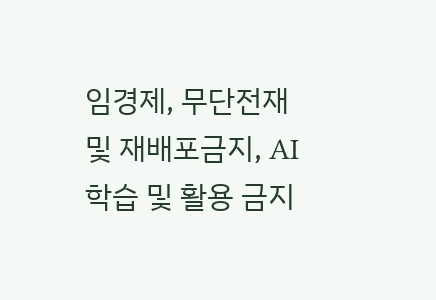임경제, 무단전재 및 재배포금지, AI 학습 및 활용 금지